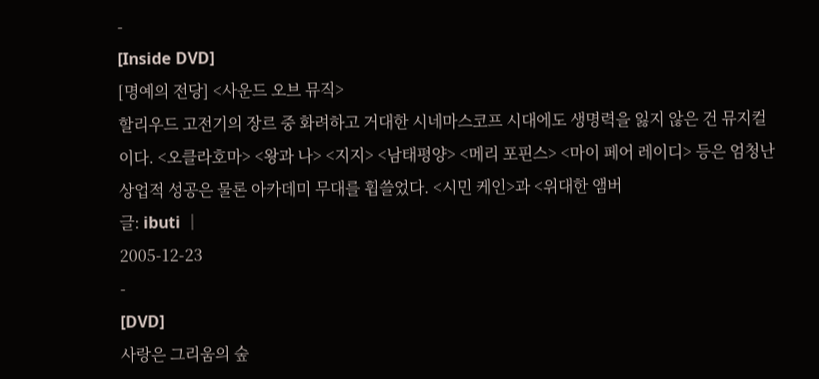-
[Inside DVD]
[명예의 전당] <사운드 오브 뮤직>
할리우드 고전기의 장르 중 화려하고 거대한 시네마스코프 시대에도 생명력을 잃지 않은 건 뮤지컬이다. <오클라호마> <왕과 나> <지지> <남태평양> <메리 포핀스> <마이 페어 레이디> 등은 엄청난 상업적 성공은 물론 아카데미 무대를 휩쓸었다. <시민 케인>과 <위대한 앰버
글: ibuti │
2005-12-23
-
[DVD]
사랑은 그리움의 숲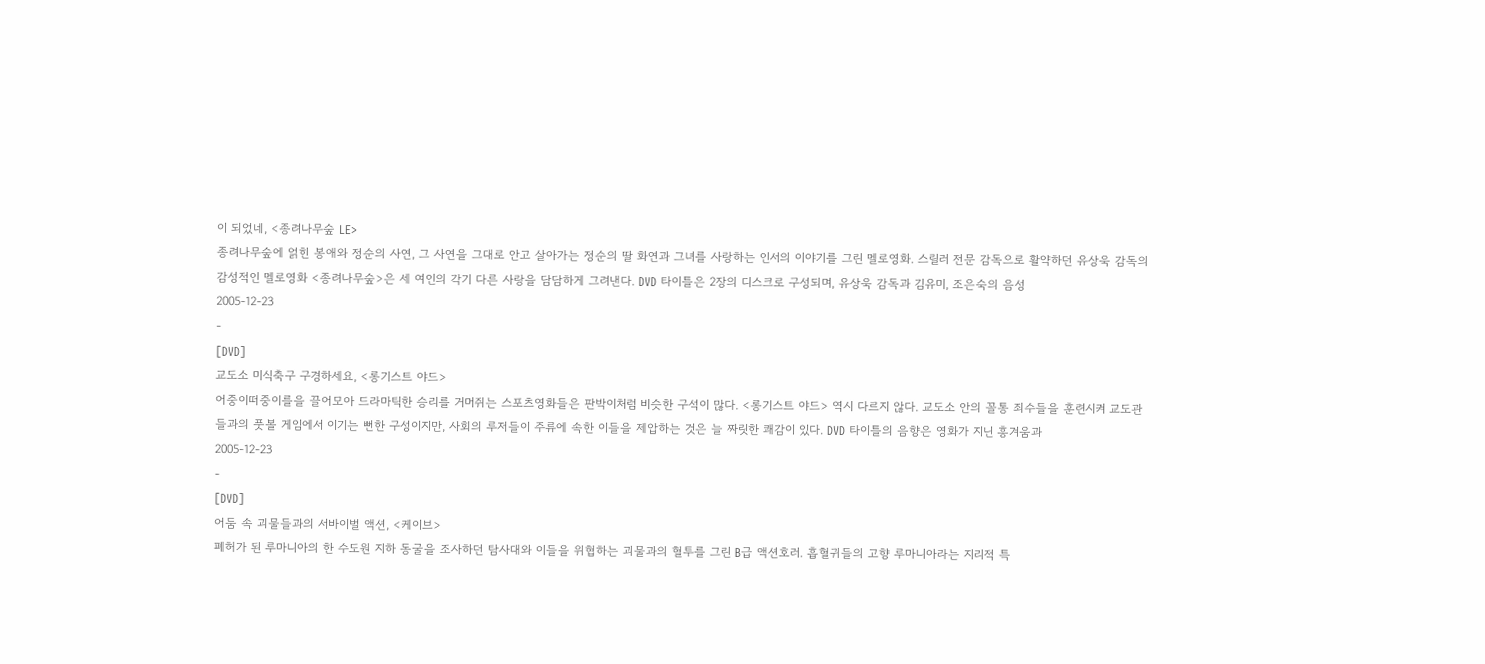이 되었네, <종려나무숲 LE>
종려나무숲에 얽힌 봉애와 정순의 사연, 그 사연을 그대로 안고 살아가는 정순의 딸 화연과 그녀를 사랑하는 인서의 이야기를 그린 멜로영화. 스릴러 전문 감독으로 활약하던 유상욱 감독의 감성적인 멜로영화 <종려나무숲>은 세 여인의 각기 다른 사랑을 담담하게 그려낸다. DVD 타이틀은 2장의 디스크로 구성되며, 유상욱 감독과 김유미, 조은숙의 음성
2005-12-23
-
[DVD]
교도소 미식축구 구경하세요, <롱기스트 야드>
어중이떠중이를을 끌어모아 드라마틱한 승리를 거머쥐는 스포츠영화들은 판박이처럼 비슷한 구석이 많다. <롱기스트 야드> 역시 다르지 않다. 교도소 안의 꼴통 죄수들을 훈련시켜 교도관들과의 풋볼 게임에서 이기는 뻔한 구성이지만, 사회의 루저들이 주류에 속한 이들을 제압하는 것은 늘 짜릿한 쾌감이 있다. DVD 타이틀의 음향은 영화가 지닌 흥겨움과
2005-12-23
-
[DVD]
어둠 속 괴물들과의 서바이벌 액션, <케이브>
폐허가 된 루마니아의 한 수도원 지하 동굴을 조사하던 탐사대와 이들을 위협하는 괴물과의 혈투를 그린 B급 액션호러. 흡혈귀들의 고향 루마니아라는 지리적 특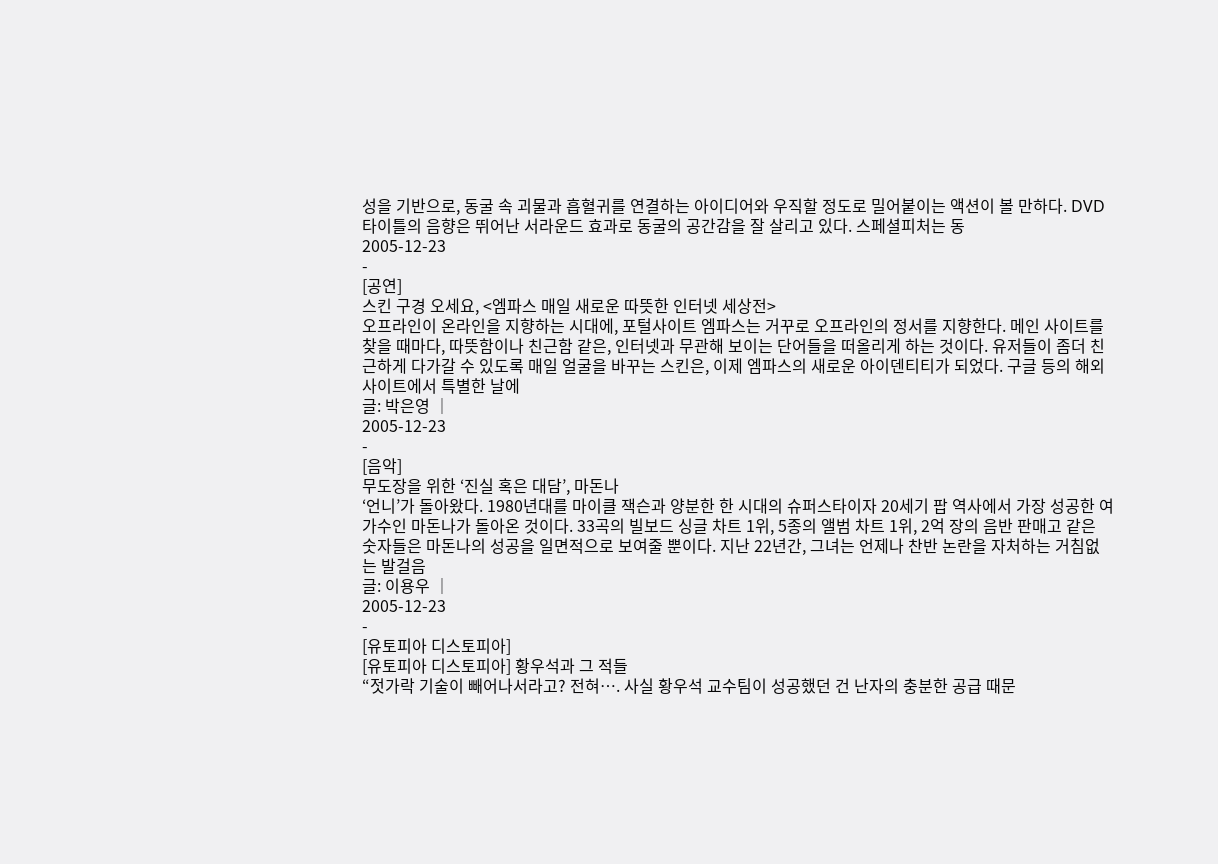성을 기반으로, 동굴 속 괴물과 흡혈귀를 연결하는 아이디어와 우직할 정도로 밀어붙이는 액션이 볼 만하다. DVD 타이틀의 음향은 뛰어난 서라운드 효과로 동굴의 공간감을 잘 살리고 있다. 스페셜피처는 동
2005-12-23
-
[공연]
스킨 구경 오세요, <엠파스 매일 새로운 따뜻한 인터넷 세상전>
오프라인이 온라인을 지향하는 시대에, 포털사이트 엠파스는 거꾸로 오프라인의 정서를 지향한다. 메인 사이트를 찾을 때마다, 따뜻함이나 친근함 같은, 인터넷과 무관해 보이는 단어들을 떠올리게 하는 것이다. 유저들이 좀더 친근하게 다가갈 수 있도록 매일 얼굴을 바꾸는 스킨은, 이제 엠파스의 새로운 아이덴티티가 되었다. 구글 등의 해외 사이트에서 특별한 날에
글: 박은영 │
2005-12-23
-
[음악]
무도장을 위한 ‘진실 혹은 대담’, 마돈나
‘언니’가 돌아왔다. 1980년대를 마이클 잭슨과 양분한 한 시대의 슈퍼스타이자 20세기 팝 역사에서 가장 성공한 여가수인 마돈나가 돌아온 것이다. 33곡의 빌보드 싱글 차트 1위, 5종의 앨범 차트 1위, 2억 장의 음반 판매고 같은 숫자들은 마돈나의 성공을 일면적으로 보여줄 뿐이다. 지난 22년간, 그녀는 언제나 찬반 논란을 자처하는 거침없는 발걸음
글: 이용우 │
2005-12-23
-
[유토피아 디스토피아]
[유토피아 디스토피아] 황우석과 그 적들
“젓가락 기술이 빼어나서라고? 전혀…. 사실 황우석 교수팀이 성공했던 건 난자의 충분한 공급 때문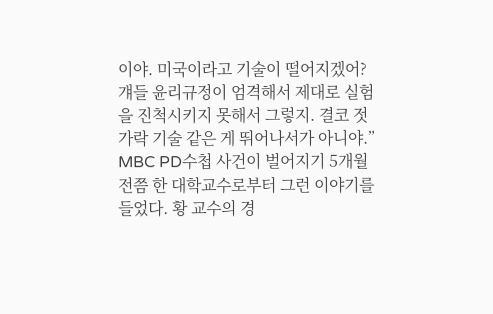이야. 미국이라고 기술이 떨어지겠어? 걔들 윤리규정이 엄격해서 제대로 실험을 진척시키지 못해서 그렇지. 결코 젓가락 기술 같은 게 뛰어나서가 아니야.”
MBC PD수첩 사건이 벌어지기 5개월 전쯤 한 대학교수로부터 그런 이야기를 들었다. 황 교수의 경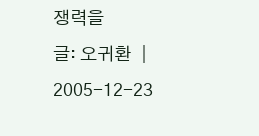쟁력을
글: 오귀환 │
2005-12-23